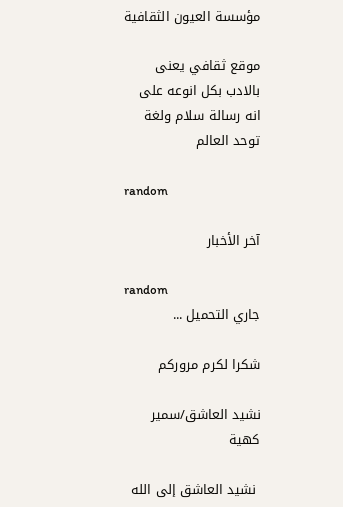مؤسسة العيون الثقافية

موقع ثقافي يعنى بالادب بكل انوعه على انه رسالة سلام ولغة توحد العالم

random

آخر الأخبار

random
جاري التحميل ...

شكرا لكرم مروركم

نشيد العاشق/سمير كهية

 نشيد العاشق إلى الله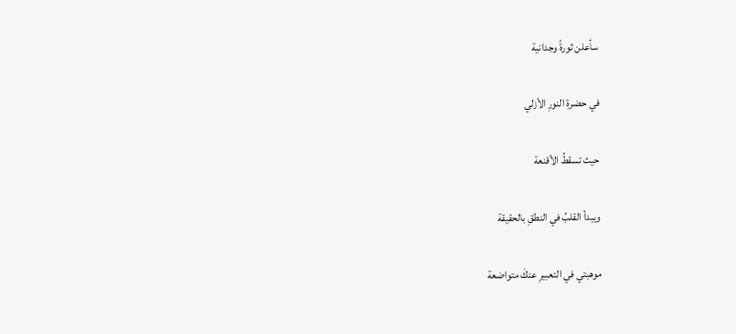سأعلن ثورةً وجدانية

في حضرةِ النورِ الأزلي

حيث تسقطُ الأقنعة

ويبدأ القلبُ في النطقِ بالحقيقة

موهبتي في التعبيرِ عنكَ متواضعة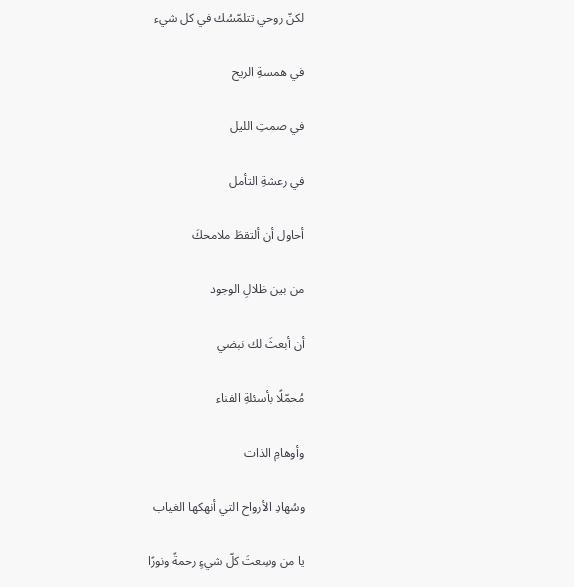لكنّ روحي تتلمّسُك في كل شيء

في همسةِ الريح

في صمتِ الليل

في رعشةِ التأمل

أحاول أن ألتقطَ ملامحكَ

من بين ظلالِ الوجود

أن أبعثَ لك نبضي

مُحمّلًا بأسئلةِ الفناء

وأوهامِ الذات

وسُهادِ الأرواح التي أنهكها الغياب

يا من وسِعتَ كلّ شيءٍ رحمةً ونورًا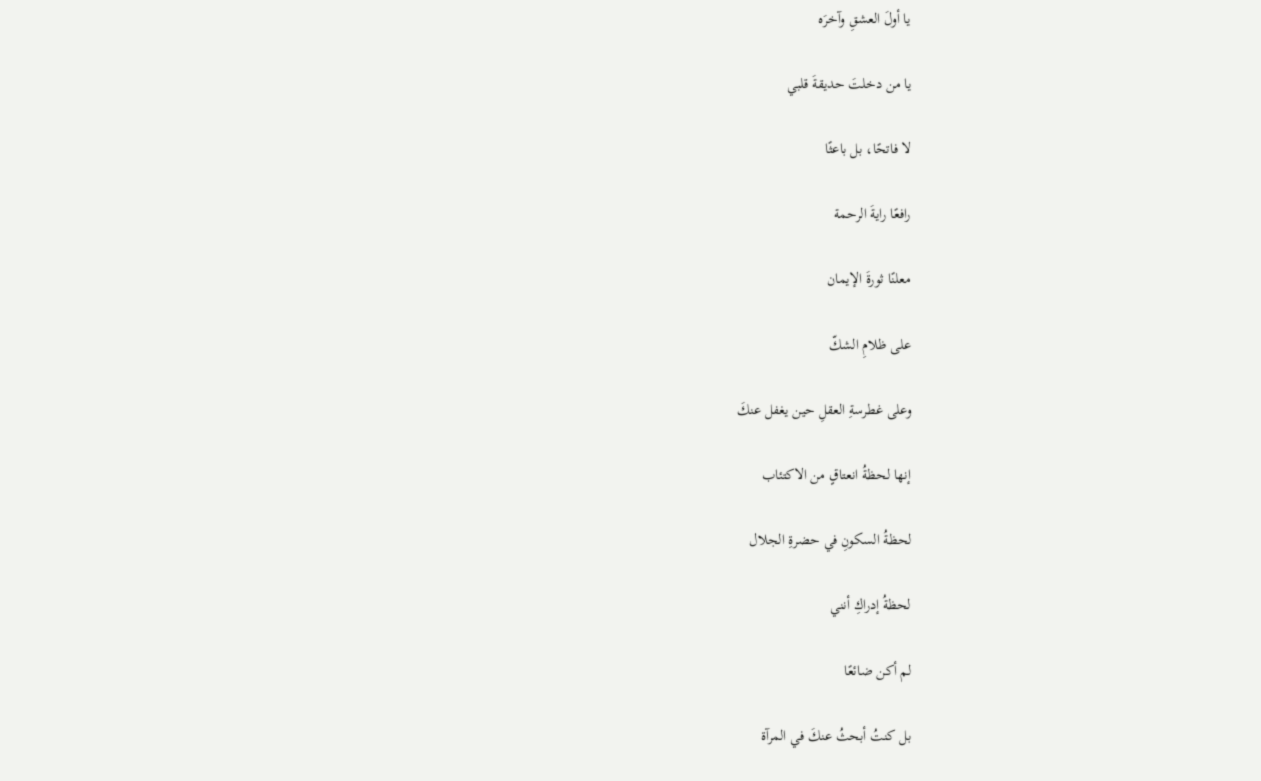يا أولَ العشقِ وآخرَه

يا من دخلتَ حديقةَ قلبي

لا فاتحًا، بل باعثًا

رافعًا رايةَ الرحمة

معلنًا ثورةَ الإيمان

على ظلامِ الشكّ

وعلى غطرسةِ العقلِ حين يغفل عنكَ

إنها لحظةُ انعتاقٍ من الاكتئاب

لحظةُ السكونِ في حضرةِ الجلال

لحظةُ إدراكِ أنني

لم أكن ضائعًا

بل كنتُ أبحثُ عنكَ في المرآة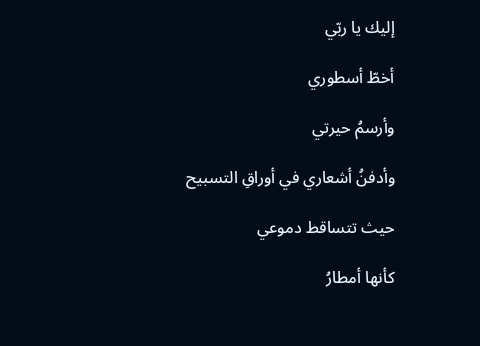إليك يا ربّي

أخطّ أسطوري

وأرسمُ حيرتي

وأدفنُ أشعاري في أوراقِ التسبيح

حيث تتساقط دموعي

كأنها أمطارُ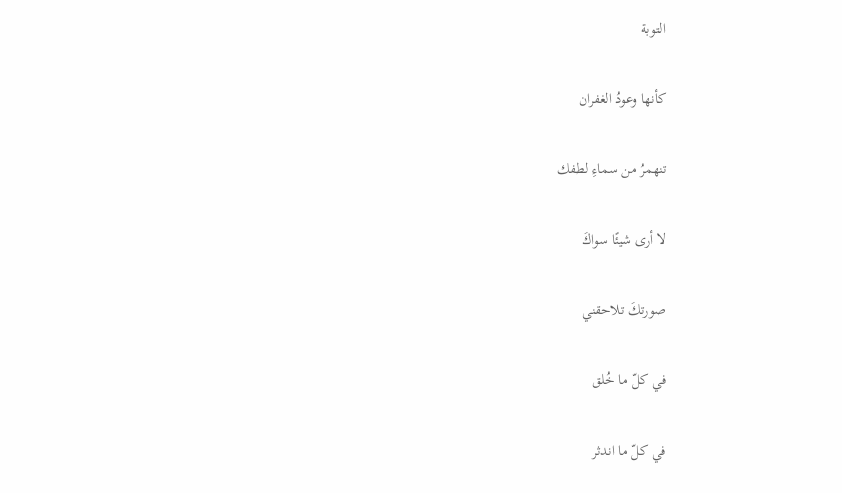التوبة

كأنها وعودُ الغفران

تنهمرُ من سماءِ لطفك

لا أرى شيئًا سواكَ

صورتكَ تلاحقني

في كلّ ما خُلق

في كلّ ما اندثر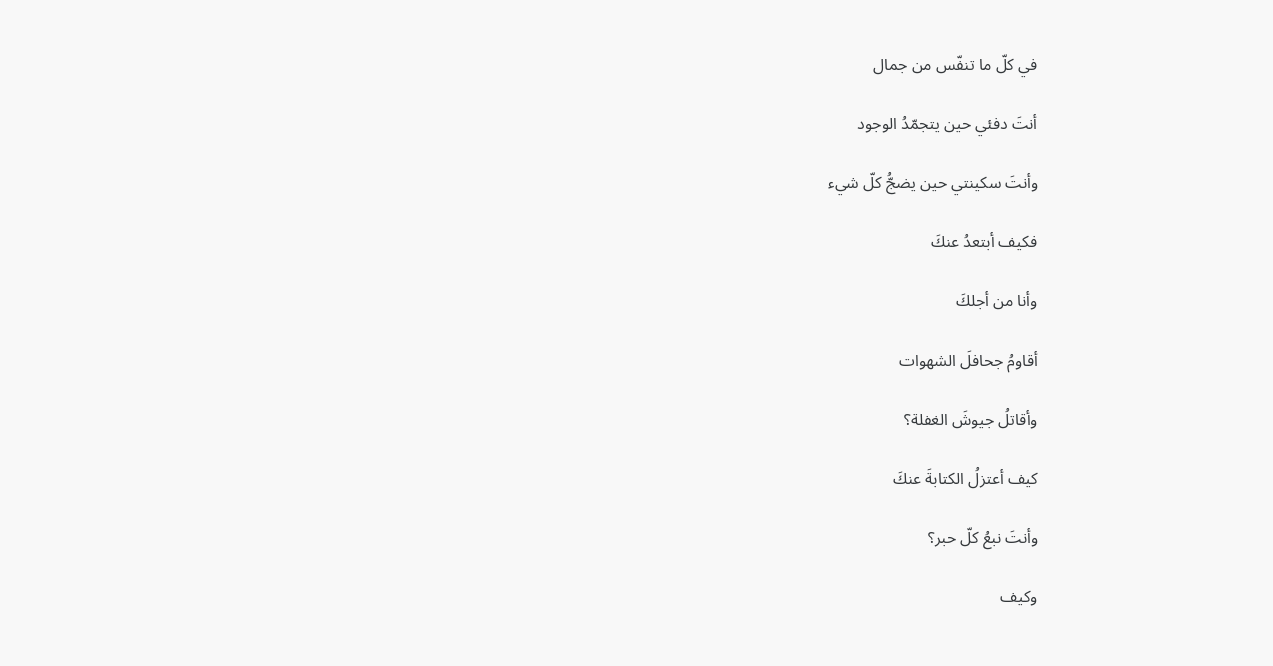في كلّ ما تنفّس من جمال

أنتَ دفئي حين يتجمّدُ الوجود

وأنتَ سكينتي حين يضجُّ كلّ شيء

فكيف أبتعدُ عنكَ

وأنا من أجلكَ

أقاومُ جحافلَ الشهوات

وأقاتلُ جيوشَ الغفلة؟

كيف أعتزلُ الكتابةَ عنكَ

وأنتَ نبعُ كلّ حبر؟

وكيف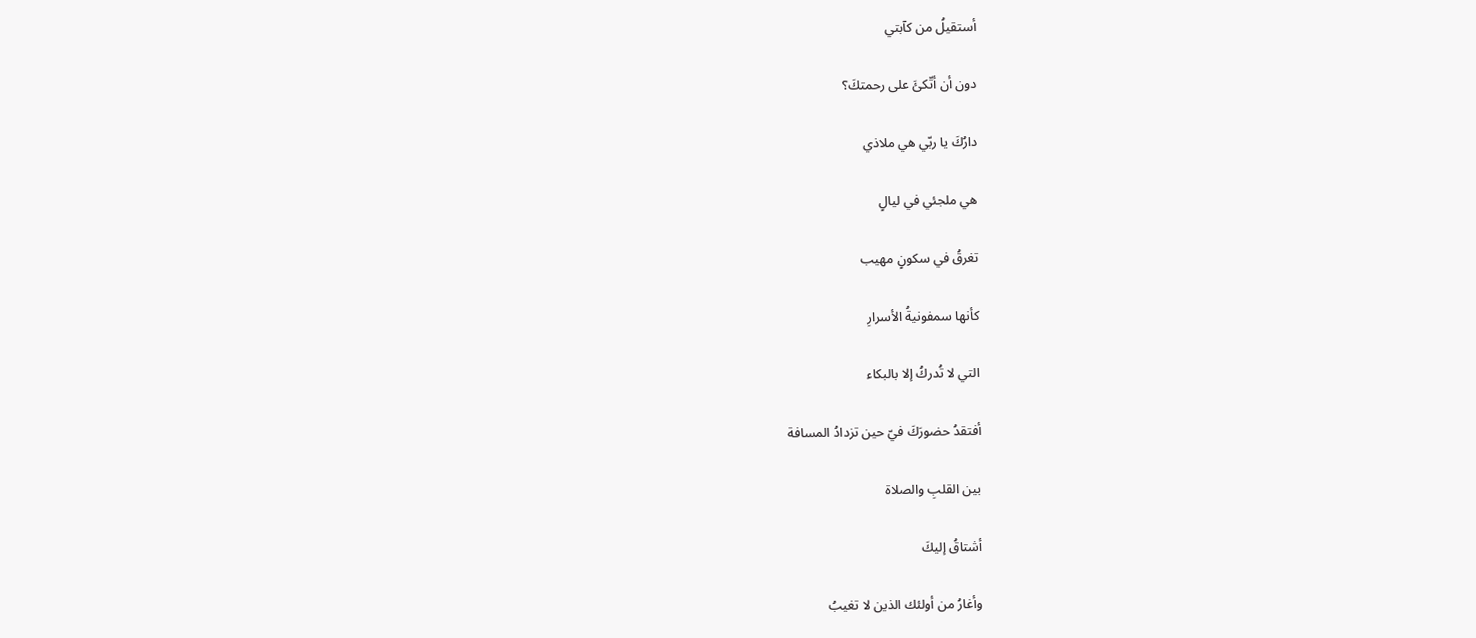أستقيلُ من كآبتي

دون أن أتّكئَ على رحمتكَ؟

دارُكَ يا ربّي هي ملاذي

هي ملجئي في ليالٍ

تغرقُ في سكونٍ مهيب

كأنها سمفونيةُ الأسرارِ

التي لا تُدركُ إلا بالبكاء

أفتقدُ حضورَكَ فيّ حين تزدادُ المسافة

بين القلبِ والصلاة

أشتاقُ إليكَ

وأغارُ من أولئك الذين لا تغيبُ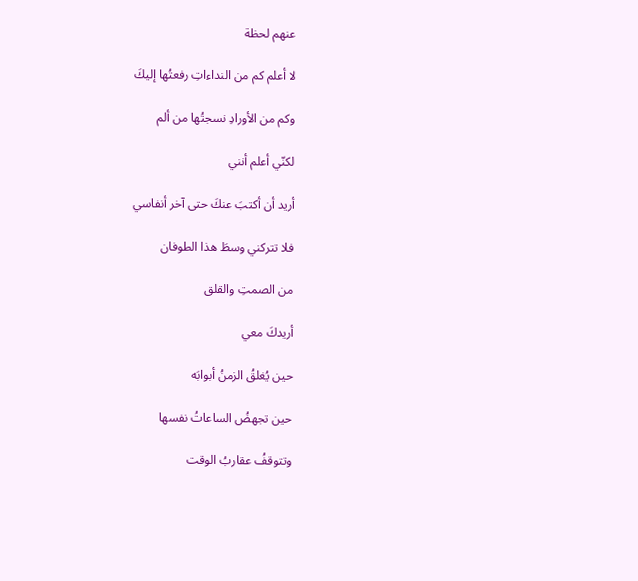عنهم لحظة

لا أعلم كم من النداءاتِ رفعتُها إليكَ

وكم من الأورادِ نسجتُها من ألم

لكنّي أعلم أنني

أريد أن أكتبَ عنكَ حتى آخر أنفاسي

فلا تتركني وسطَ هذا الطوفان

من الصمتِ والقلق

أريدكَ معي

حين يُغلقُ الزمنُ أبوابَه

حين تجهضُ الساعاتُ نفسها

وتتوقفُ عقاربُ الوقت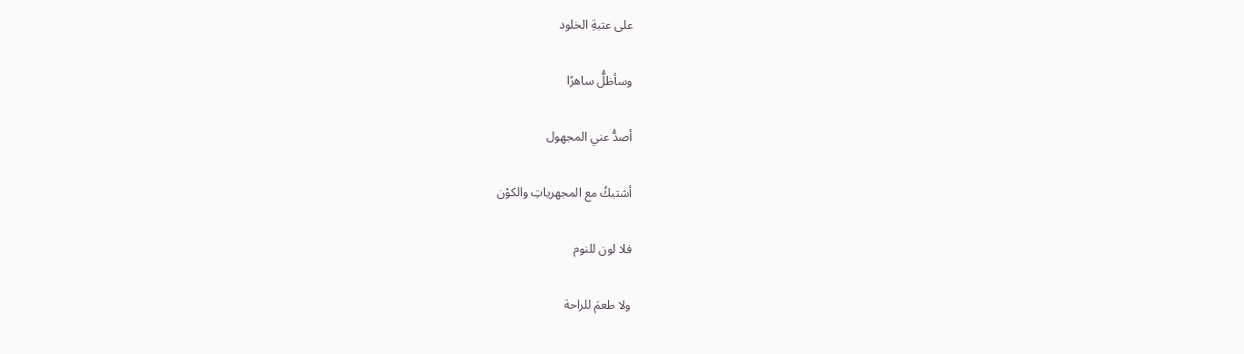على عتبةِ الخلود

وسأظلُّ ساهرًا

أصدُّ عني المجهول

أشتبكُ مع المجهرياتِ والكوْن

فلا لون للنوم

ولا طعمَ للراحة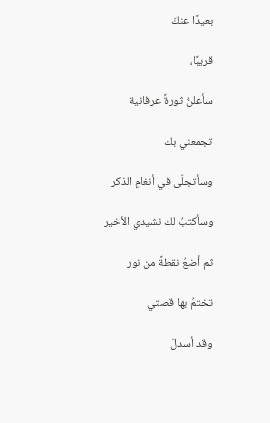بعيدًا عنكَ

قريبًا،

سأعلنُ ثورةً عرفانية

تجمعني بك

وسأتجلّى في أنغامِ الذكر

وسأكتبُ لك نشيدي الأخير

ثم أضعُ نقطةً من نور

تختمُ بها قصتي

وقد أسدلَ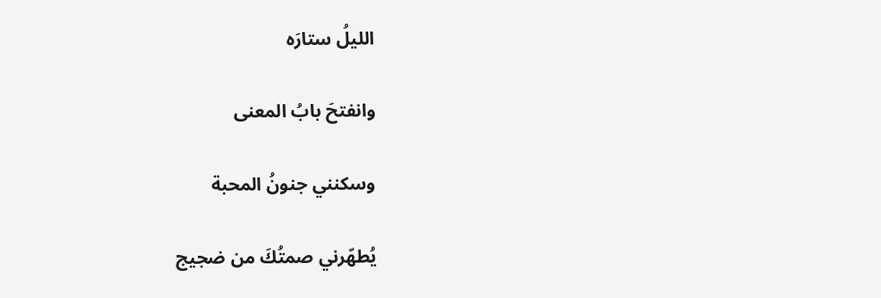الليلُ ستارَه

وانفتحَ بابُ المعنى

وسكنني جنونُ المحبة

يُطهّرني صمتُكَ من ضجيج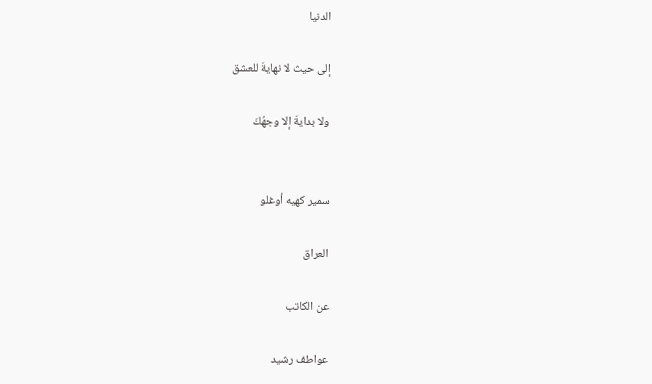الدنيا

إلى حيث لا نهايةَ للعشق

ولا بدايةَ إلا وجهُكَ


سمير كهيه أوغلو

العراق

عن الكاتب

عواطف رشيد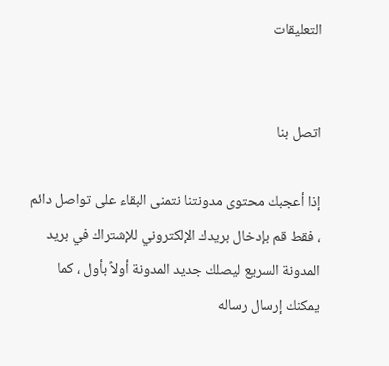التعليقات


اتصل بنا

إذا أعجبك محتوى مدونتنا نتمنى البقاء على تواصل دائم ، فقط قم بإدخال بريدك الإلكتروني للإشتراك في بريد المدونة السريع ليصلك جديد المدونة أولاً بأول ، كما يمكنك إرسال رساله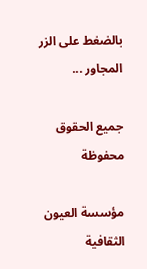بالضغط على الزر المجاور ...

جميع الحقوق محفوظة

مؤسسة العيون الثقافية